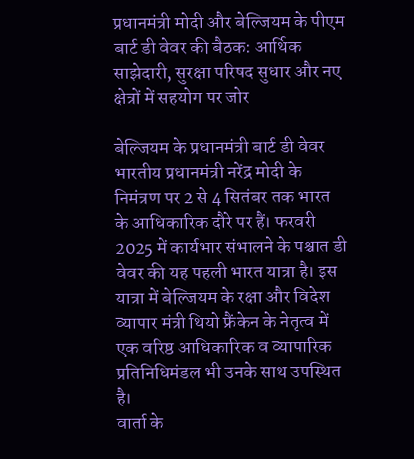प्रधानमंत्री मोदी और बेल्जियम के पीएम बार्ट डी वेवर की बैठक: आर्थिक साझेदारी, सुरक्षा परिषद सुधार और नए क्षेत्रों में सहयोग पर जोर

बेल्जियम के प्रधानमंत्री बार्ट डी वेवर भारतीय प्रधानमंत्री नरेंद्र मोदी के निमंत्रण पर 2 से 4 सितंबर तक भारत के आधिकारिक दौरे पर हैं। फरवरी 2025 में कार्यभार संभालने के पश्चात डी वेवर की यह पहली भारत यात्रा है। इस यात्रा में बेल्जियम के रक्षा और विदेश व्यापार मंत्री थियो फ्रैंकेन के नेतृत्व में एक वरिष्ठ आधिकारिक व व्यापारिक प्रतिनिधिमंडल भी उनके साथ उपस्थित है।
वार्ता के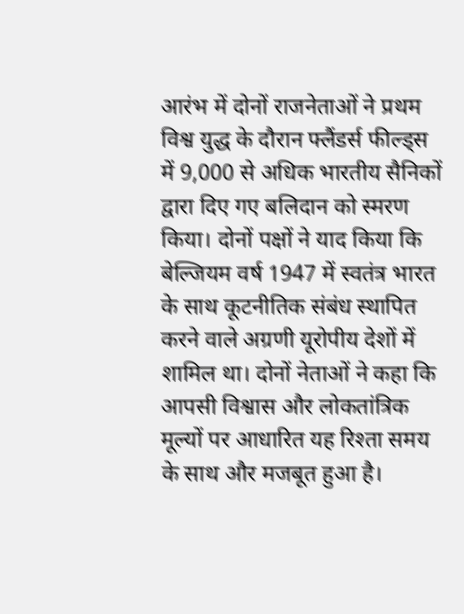आरंभ में दोनों राजनेताओं ने प्रथम विश्व युद्ध के दौरान फ्लैंडर्स फील्ड्स में 9,000 से अधिक भारतीय सैनिकों द्वारा दिए गए बलिदान को स्मरण किया। दोनों पक्षों ने याद किया कि बेल्जियम वर्ष 1947 में स्वतंत्र भारत के साथ कूटनीतिक संबंध स्थापित करने वाले अग्रणी यूरोपीय देशों में शामिल था। दोनों नेताओं ने कहा कि आपसी विश्वास और लोकतांत्रिक मूल्यों पर आधारित यह रिश्ता समय के साथ और मजबूत हुआ है।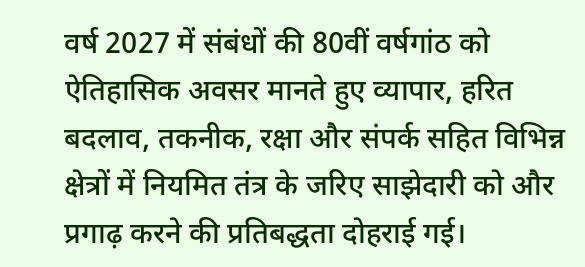वर्ष 2027 में संबंधों की 80वीं वर्षगांठ को ऐतिहासिक अवसर मानते हुए व्यापार, हरित बदलाव, तकनीक, रक्षा और संपर्क सहित विभिन्न क्षेत्रों में नियमित तंत्र के जरिए साझेदारी को और प्रगाढ़ करने की प्रतिबद्धता दोहराई गई।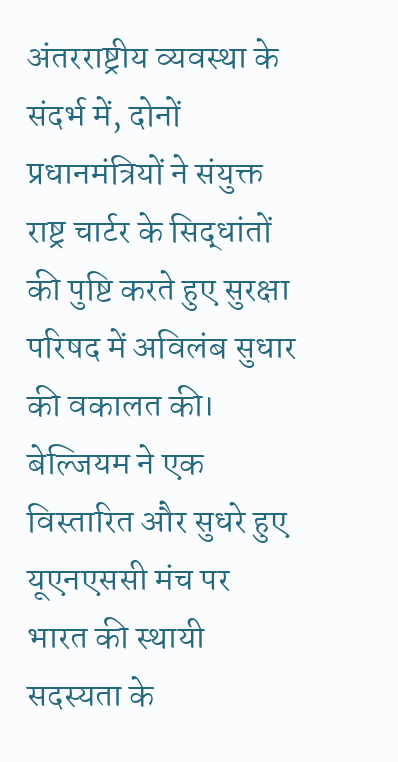अंतरराष्ट्रीय व्यवस्था के संदर्भ में, दोनों प्रधानमंत्रियों ने संयुक्त राष्ट्र चार्टर के सिद्धांतों की पुष्टि करते हुए सुरक्षा परिषद में अविलंब सुधार की वकालत की। बेल्जियम ने एक विस्तारित और सुधरे हुए यूएनएससी मंच पर भारत की स्थायी सदस्यता के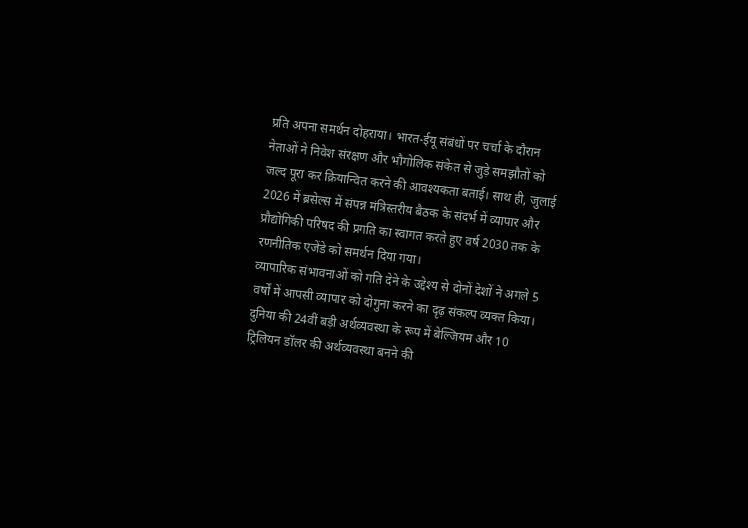प्रति अपना समर्थन दोहराया। भारत-ईयू संबंधों पर चर्चा के दौरान नेताओं ने निवेश संरक्षण और भौगोलिक संकेत से जुड़े समझौतों को जल्द पूरा कर क्रियान्वित करने की आवश्यकता बताई। साथ ही, जुलाई 2026 में ब्रसेल्स में संपन्न मंत्रिस्तरीय बैठक के संदर्भ में व्यापार और प्रौद्योगिकी परिषद की प्रगति का स्वागत करते हुए वर्ष 2030 तक के रणनीतिक एजेंडे को समर्थन दिया गया।
व्यापारिक संभावनाओं को गति देने के उद्देश्य से दोनों देशों ने अगले 5 वर्षों में आपसी व्यापार को दोगुना करने का दृढ़ संकल्प व्यक्त किया। दुनिया की 24वीं बड़ी अर्थव्यवस्था के रूप में बेल्जियम और 10 ट्रिलियन डॉलर की अर्थव्यवस्था बनने की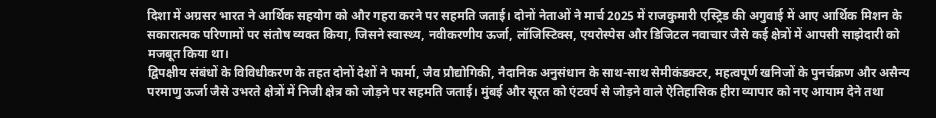दिशा में अग्रसर भारत ने आर्थिक सहयोग को और गहरा करने पर सहमति जताई। दोनों नेताओं ने मार्च 2025 में राजकुमारी एस्ट्रिड की अगुवाई में आए आर्थिक मिशन के सकारात्मक परिणामों पर संतोष व्यक्त किया, जिसने स्वास्थ्य, नवीकरणीय ऊर्जा, लॉजिस्टिक्स, एयरोस्पेस और डिजिटल नवाचार जैसे कई क्षेत्रों में आपसी साझेदारी को मजबूत किया था।
द्विपक्षीय संबंधों के विविधीकरण के तहत दोनों देशों ने फार्मा, जैव प्रौद्योगिकी, नैदानिक अनुसंधान के साथ-साथ सेमीकंडक्टर, महत्वपूर्ण खनिजों के पुनर्चक्रण और असैन्य परमाणु ऊर्जा जैसे उभरते क्षेत्रों में निजी क्षेत्र को जोड़ने पर सहमति जताई। मुंबई और सूरत को एंटवर्प से जोड़ने वाले ऐतिहासिक हीरा व्यापार को नए आयाम देने तथा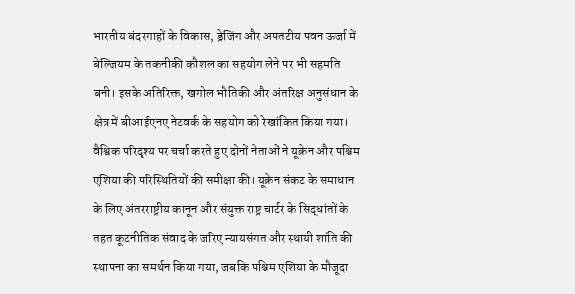भारतीय बंदरगाहों के विकास, ड्रेजिंग और अपतटीय पवन ऊर्जा में बेल्जियम के तकनीकी कौशल का सहयोग लेने पर भी सहमति बनी। इसके अतिरिक्त, खगोल भौतिकी और अंतरिक्ष अनुसंधान के क्षेत्र में बीआईएनए नेटवर्क के सहयोग को रेखांकित किया गया।
वैश्विक परिदृश्य पर चर्चा करते हुए दोनों नेताओं ने यूक्रेन और पश्चिम एशिया की परिस्थितियों की समीक्षा की। यूक्रेन संकट के समाधान के लिए अंतरराष्ट्रीय कानून और संयुक्त राष्ट्र चार्टर के सिद्धांतों के तहत कूटनीतिक संवाद के जरिए न्यायसंगत और स्थायी शांति की स्थापना का समर्थन किया गया, जबकि पश्चिम एशिया के मौजूदा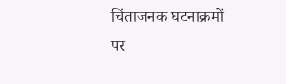चिंताजनक घटनाक्रमों पर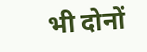भी दोनों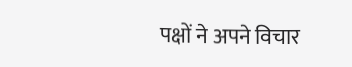पक्षों ने अपने विचार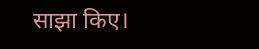साझा किए।